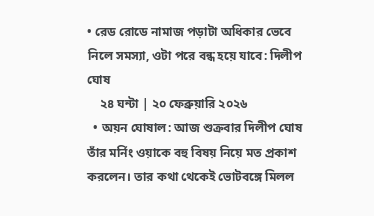• রেড রোডে নামাজ পড়াটা অধিকার ভেবে নিলে সমস্যা, ওটা পরে বন্ধ হয়ে যাবে: দিলীপ ঘোষ
    ২৪ ঘন্টা | ২০ ফেব্রুয়ারি ২০২৬
  • অয়ন ঘোষাল: আজ শুক্রবার দিলীপ ঘোষ তাঁর মর্নিং ওয়াকে বহু বিষয় নিয়ে মত প্রকাশ করলেন। তার কথা থেকেই ভোটবঙ্গে মিলল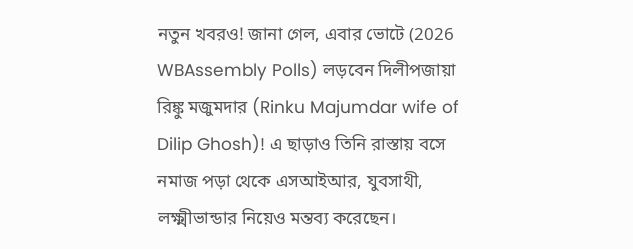নতুন খবরও! জানা গেল, এবার ভোটে (2026 WBAssembly Polls) লড়বেন দিলীপজায়া রিঙ্কু মজুমদার (Rinku Majumdar wife of Dilip Ghosh)! এ ছাড়াও তিনি রাস্তায় বসে নমাজ পড়া থেকে এসআইআর, যুবসাথী, লক্ষ্মীভান্ডার নিয়েও মন্তব্য করেছেন।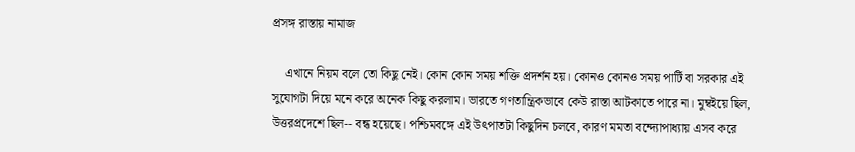প্রসঙ্গ রাস্তায় নামাজ

    এখানে নিয়ম বলে তো কিছু নেই। কোন কোন সময় শক্তি প্রদর্শন হয়। কোনও কোনও সময় পার্টি বা সরকার এই সুযোগটা দিয়ে মনে করে অনেক কিছু করলাম। ভারতে গণতান্ত্রিকভাবে কেউ রাস্তা আটকাতে পারে না। মুম্বইয়ে ছিল, উত্তরপ্রদেশে ছিল-- বন্ধ হয়েছে। পশ্চিমবঙ্গে এই উৎপাতটা কিছুদিন চলবে, কারণ মমতা বন্দ্যোপাধ্যায় এসব করে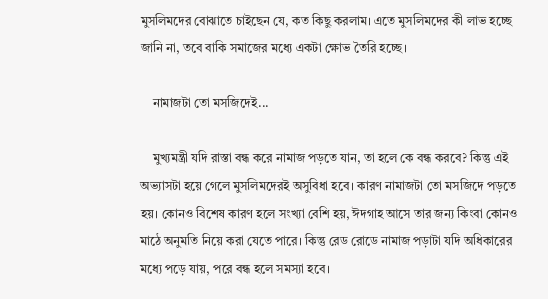মুসলিমদের বোঝাতে চাইছেন যে, কত কিছু করলাম। এতে মুসলিমদের কী লাভ হচ্ছে জানি না, তবে বাকি সমাজের মধ্যে একটা ক্ষোভ তৈরি হচ্ছে।

    নামাজটা তো মসজিদেই...

    মুখ্যমন্ত্রী যদি রাস্তা বন্ধ করে নামাজ পড়তে যান, তা হলে কে বন্ধ করবে? কিন্তু এই অভ্যাসটা হয়ে গেলে মুসলিমদেরই অসুবিধা হবে। কারণ নামাজটা তো মসজিদে পড়তে হয়। কোনও বিশেষ কারণ হলে সংখ্যা বেশি হয়, ঈদগাহ আসে তার জন্য কিংবা কোনও মাঠে অনুমতি নিয়ে করা যেতে পারে। কিন্তু রেড রোডে নামাজ পড়াটা যদি অধিকারের মধ্যে পড়ে যায়, পরে বন্ধ হলে সমস্যা হবে।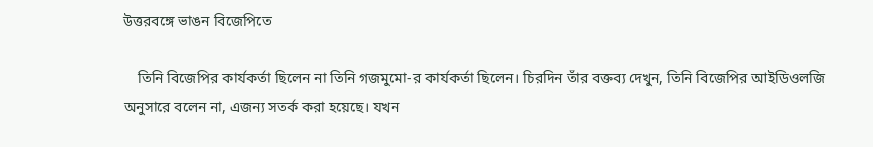উত্তরবঙ্গে ভাঙন বিজেপিতে

    তিনি বিজেপির কার্যকর্তা ছিলেন না তিনি গজমুমো-র কার্যকর্তা ছিলেন। চিরদিন তাঁর বক্তব্য দেখুন, তিনি বিজেপির আইডিওলজি অনুসারে বলেন না, এজন্য সতর্ক করা হয়েছে। যখন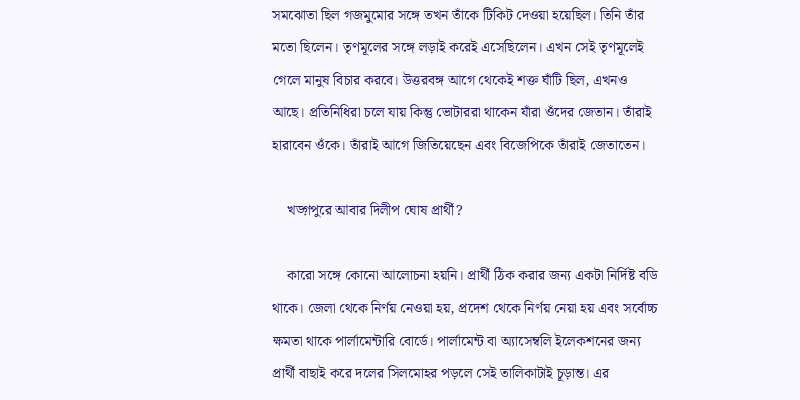সমঝোতা ছিল গজমুমোর সঙ্গে তখন তাঁকে টিকিট দেওয়া হয়েছিল। তিনি তাঁর মতো ছিলেন। তৃণমূলের সঙ্গে লড়াই করেই এসেছিলেন। এখন সেই তৃণমূলেই গেলে মানুষ বিচার করবে। উত্তরবঙ্গ আগে থেকেই শক্ত ঘাঁটি ছিল, এখনও আছে। প্রতিনিধিরা চলে যায় কিন্তু ভোটাররা থাকেন যাঁরা ওঁদের জেতান। তাঁরাই হারাবেন ওঁকে। তাঁরাই আগে জিতিয়েছেন এবং বিজেপিকে তাঁরাই জেতাতেন।

    খড়্গপুরে আবার দিলীপ ঘোষ প্রার্থী?

    কারো সঙ্গে কোনো আলোচনা হয়নি। প্রার্থী ঠিক করার জন্য একটা নির্দিষ্ট বডি থাকে। জেলা থেকে নির্ণয় নেওয়া হয়, প্রদেশ থেকে নির্ণয় নেয়া হয় এবং সর্বোচ্চ ক্ষমতা থাকে পার্লামেন্টারি বোর্ডে। পার্লামেন্ট বা অ্যাসেম্বলি ইলেকশনের জন্য প্রার্থী বাছাই করে দলের সিলমোহর পড়লে সেই তালিকাটাই চূড়ান্ত। এর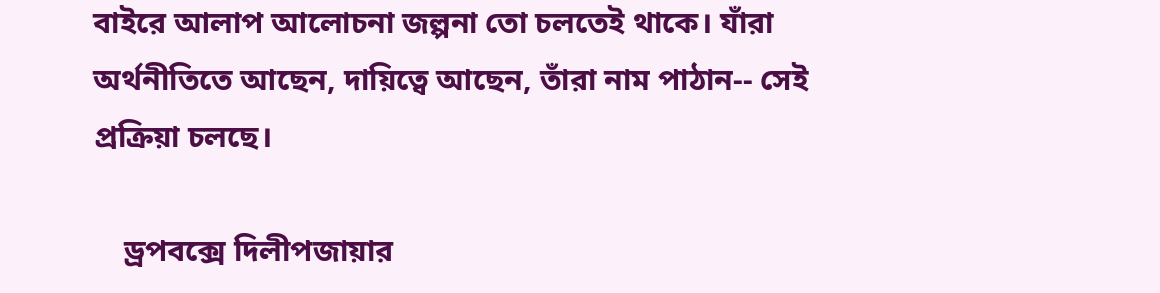বাইরে আলাপ আলোচনা জল্পনা তো চলতেই থাকে। যাঁরা অর্থনীতিতে আছেন, দায়িত্বে আছেন, তাঁরা নাম পাঠান-- সেই প্রক্রিয়া চলছে।

    ড্রপবক্সে দিলীপজায়ার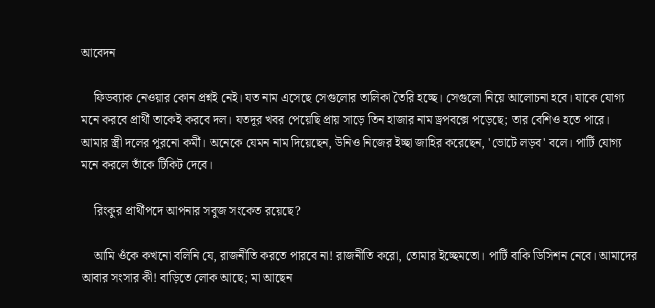আবেদন

    ফিডব্যাক নেওয়ার কোন প্রশ্নই নেই। যত নাম এসেছে সেগুলোর তালিকা তৈরি হচ্ছে। সেগুলো নিয়ে আলোচনা হবে। যাকে যোগ্য মনে করবে প্রার্থী তাকেই করবে দল। যতদূর খবর পেয়েছি প্রায় সাড়ে তিন হাজার নাম ড্রপবক্সে পড়েছে; তার বেশিও হতে পারে। আমার স্ত্রী দলের পুরনো কর্মী। অনেকে যেমন নাম দিয়েছেন, উনিও নিজের ইচ্ছা জাহির করেছেন, 'ভোটে লড়ব' বলে। পার্টি যোগ্য মনে করলে তাঁকে টিকিট দেবে।

    রিংকুর প্রার্থীপদে আপনার সবুজ সংকেত রয়েছে?

    আমি ওঁকে কখনো বলিনি যে, রাজনীতি করতে পারবে না! রাজনীতি করো, তোমার ইচ্ছেমতো। পার্টি বাকি ডিসিশন নেবে। আমাদের আবার সংসার কী! বাড়িতে লোক আছে; মা আছেন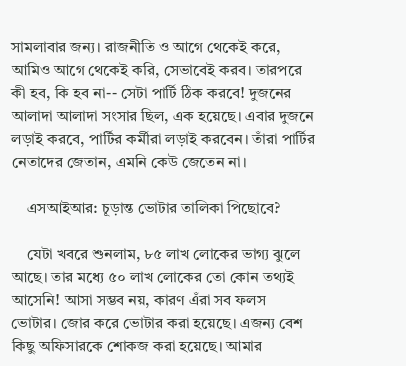সামলাবার জন্য। রাজনীতি ও আগে থেকেই করে, আমিও আগে থেকেই করি, সেভাবেই করব। তারপরে কী হব, কি হব না-- সেটা পার্টি ঠিক করবে! দুজনের আলাদা আলাদা সংসার ছিল, এক হয়েছে। এবার দুজনে লড়াই করবে, পার্টির কর্মীরা লড়াই করবেন। তাঁরা পার্টির নেতাদের জেতান, এমনি কেউ জেতেন না।

    এসআইআর: চূড়ান্ত ভোটার তালিকা পিছোবে?

    যেটা খবরে শুনলাম, ৮৫ লাখ লোকের ভাগ্য ঝুলে আছে। তার মধ্যে ৫০ লাখ লোকের তো কোন তথ্যই আসেনি! আসা সম্ভব নয়, কারণ এঁরা সব ফলস ভোটার। জোর করে ভোটার করা হয়েছে। এজন্য বেশ কিছু অফিসারকে শোকজ করা হয়েছে। আমার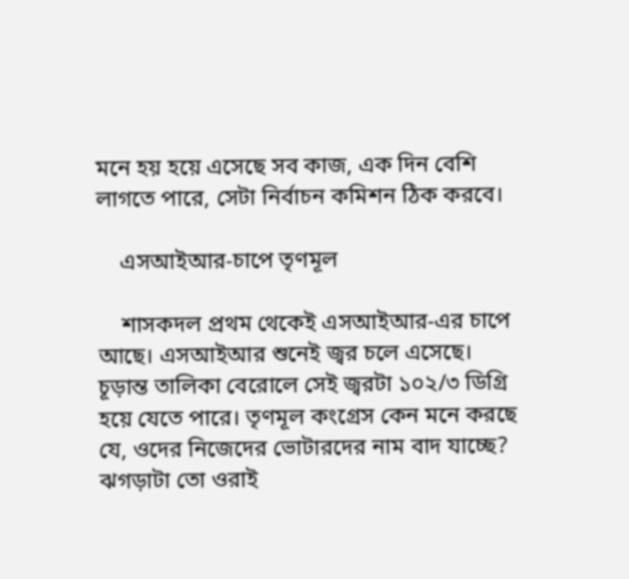মনে হয় হয়ে এসেছে সব কাজ, এক দিন বেশি লাগতে পারে, সেটা নির্বাচন কমিশন ঠিক করবে।

    এসআইআর-চাপে তৃণমূল

    শাসকদল প্রথম থেকেই এসআইআর-এর চাপে আছে। এসআইআর শুনেই জ্বর চলে এসেছে। চূড়ান্ত তালিকা বেরোলে সেই জ্বরটা ১০২/৩ ডিগ্রি হয়ে যেতে পারে। তৃণমূল কংগ্রেস কেন মনে করছে যে, ওদের নিজেদের ভোটারদের নাম বাদ যাচ্ছে? ঝগড়াটা তো ওরাই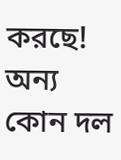করছে! অন্য কোন দল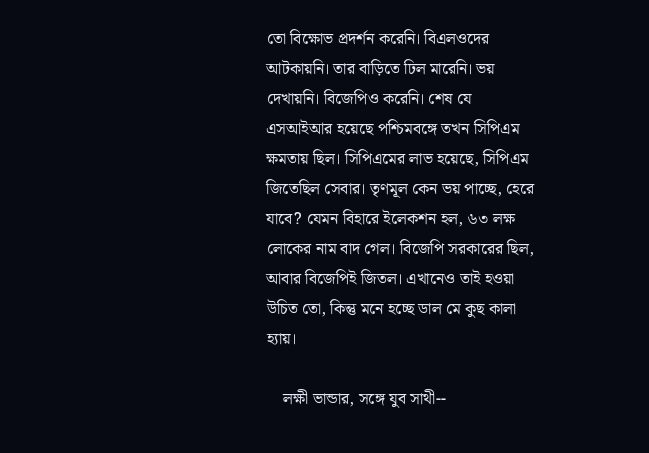তো বিক্ষোভ প্রদর্শন করেনি। বিএলওদের আটকায়নি। তার বাড়িতে ঢিল মারেনি। ভয় দেখায়নি। বিজেপিও করেনি। শেষ যে এসআইআর হয়েছে পশ্চিমবঙ্গে তখন সিপিএম ক্ষমতায় ছিল। সিপিএমের লাভ হয়েছে, সিপিএম জিতেছিল সেবার। তৃণমূল কেন ভয় পাচ্ছে, হেরে যাবে? যেমন বিহারে ইলেকশন হল, ৬৩ লক্ষ লোকের নাম বাদ গেল। বিজেপি সরকারের ছিল, আবার বিজেপিই জিতল। এখানেও তাই হওয়া উচিত তো, কিন্তু মনে হচ্ছে ডাল মে কুছ কালা হ্যায়।

    লক্ষী ভান্ডার, সঙ্গে যুব সাথী--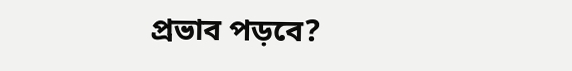প্রভাব পড়বে?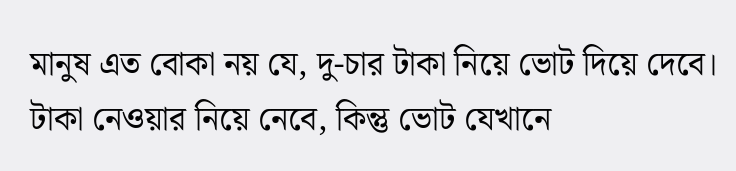মানুষ এত বোকা নয় যে, দু-চার টাকা নিয়ে ভোট দিয়ে দেবে। টাকা নেওয়ার নিয়ে নেবে, কিন্তু ভোট যেখানে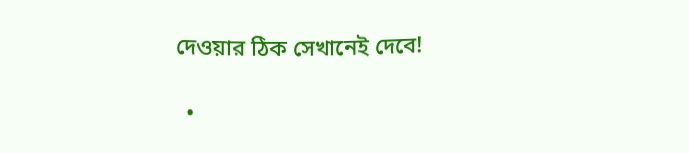দেওয়ার ঠিক সেখানেই দেবে!

  •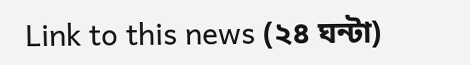Link to this news (২৪ ঘন্টা)